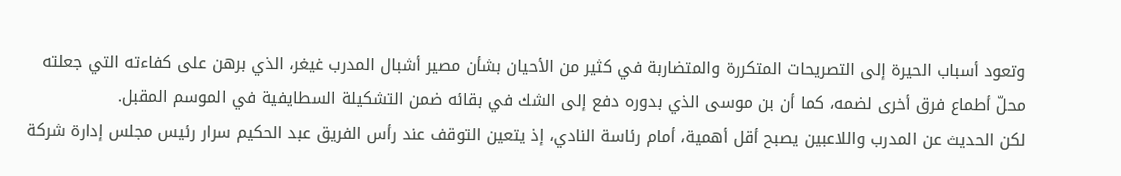وتعود أسباب الحيرة إلى التصريحات المتكررة والمتضاربة في كثير من الأحيان بشأن مصير أشبال المدرب غيغر، الذي برهن على كفاءته التي جعلته محلّ أطماع فرق أخرى لضمه، كما أن بن موسى الذي بدوره دفع إلى الشك في بقائه ضمن التشكيلة السطايفية في الموسم المقبل.
لكن الحديث عن المدرب واللاعبين يصبح أقل أهمية، أمام رئاسة النادي، إذ يتعين التوقف عند رأس الفريق عبد الحكيم سرار رئيس مجلس إدارة شركة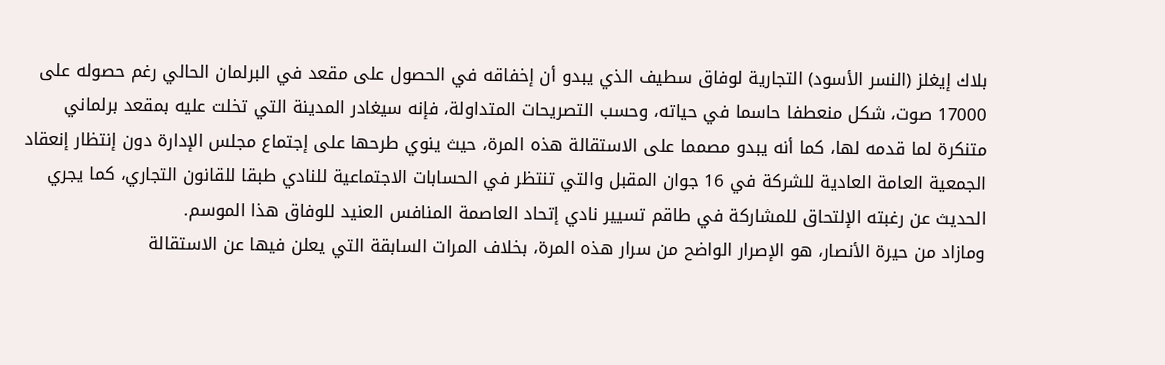بلاك إيغلز (النسر الأسود) التجارية لوفاق سطيف الذي يبدو أن إخفاقه في الحصول على مقعد في البرلمان الحالي رغم حصوله على 17000 صوت، شكل منعطفا حاسما في حياته، وحسب التصريحات المتداولة، فإنه سيغادر المدينة التي تخلت عليه بمقعد برلماني متنكرة لما قدمه لها، كما أنه يبدو مصمما على الاستقالة هذه المرة، حيث ينوي طرحها على إجتماع مجلس الإدارة دون إنتظار إنعقاد الجمعية العامة العادية للشركة في 16 جوان المقبل والتي تنتظر في الحسابات الاجتماعية للنادي طبقا للقانون التجاري، كما يجري الحديث عن رغبته الإلتحاق للمشاركة في طاقم تسيير نادي إتحاد العاصمة المنافس العنيد للوفاق هذا الموسم.
ومازاد من حيرة الأنصار، هو الإصرار الواضح من سرار هذه المرة، بخلاف المرات السابقة التي يعلن فيها عن الاستقالة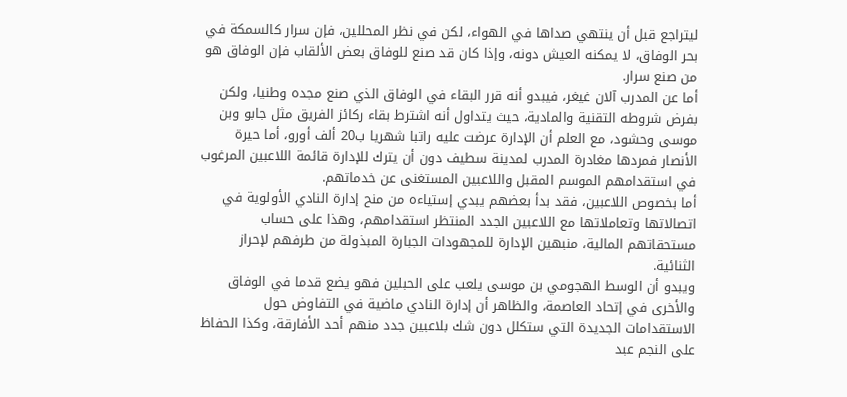ليتراجع قبل أن ينتهي صداها في الهواء، لكن في نظر المحللين، فإن سرار كالسمكة في بحر الوفاق، لا يمكنه العيش دونه، وإذا كان قد صنع للوفاق بعض الألقاب فإن الوفاق هو من صنع سرار.
أما عن المدرب آلان غيغر، فيبدو أنه قرر البقاء في الوفاق الذي صنع مجده وطنيا، ولكن بفرض شروطه التقنية والمادية، حيث يتداول أنه اشترط بقاء ركائز الفريق مثل جابو وبن موسى وحشود، مع العلم أن الإدارة عرضت عليه راتبا شهريا ب20 ألف أورو، أما حيرة الأنصار فمردها مغادرة المدرب لمدينة سطيف دون أن يترك للإدارة قائمة اللاعبين المرغوب في استقدامهم الموسم المقبل واللاعبين المستغنى عن خدماتهم.
أما بخصوص اللاعبين، فقد بدأ بعضهم يبدي إستياءه من منح إدارة النادي الأولوية في اتصالاتها وتعاملاتها مع اللاعبين الجدد المنتظر استقدامهم، وهذا على حساب مستحقاتهم المالية، منبهين الإدارة للمجهودات الجبارة المبذولة من طرفهم لإحراز الثنائية.
ويبدو أن الوسط الهجومي بن موسى يلعب على الحبلين فهو يضع قدما في الوفاق والأخرى في إتحاد العاصمة، والظاهر أن إدارة النادي ماضية في التفاوض حول الاستقدامات الجديدة التي ستكلل دون شك بلاعبين جدد منهم أحد الأفارقة، وكذا الحفاظ على النجم عبد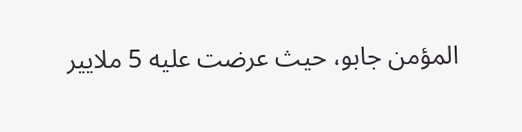المؤمن جابو، حيث عرضت عليه 5 ملايير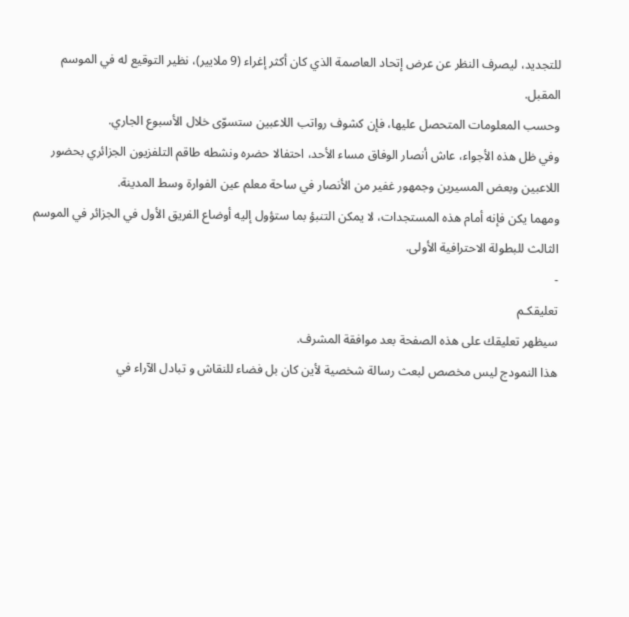للتجديد، ليصرف النظر عن عرض إتحاد العاصمة الذي كان أكثر إغراء (9 ملايير)، نظير التوقيع له في الموسم المقبل.
وحسب المعلومات المتحصل عليها، فإن كشوف رواتب اللاعبين ستسوّى خلال الأسبوع الجاري.
وفي ظل هذه الأجواء، عاش أنصار الوفاق مساء الأحد، احتفالا حضره ونشطه طاقم التلفزيون الجزائري بحضور اللاعبين وبعض المسيرين وجمهور غفير من الأنصار في ساحة معلم عين الفوارة وسط المدينة.
ومهما يكن فإنه أمام هذه المستجدات، لا يمكن التنبؤ بما ستؤول إليه أوضاع الفريق الأول في الجزائر في الموسم الثالث للبطولة الاحترافية الأولى.
-
تعليقكـم
سيظهر تعليقك على هذه الصفحة بعد موافقة المشرف.
هذا النمودج ليس مخصص لبعث رسالة شخصية لأين كان بل فضاء للنقاش و تبادل الآراء في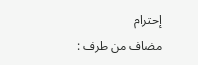إحترام
مضاف من طرف :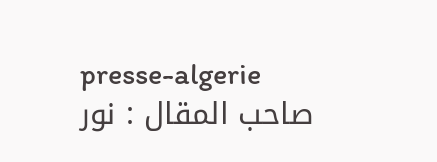presse-algerie
صاحب المقال : نور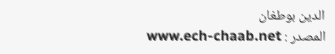الدين بوطغان
المصدر : www.ech-chaab.net